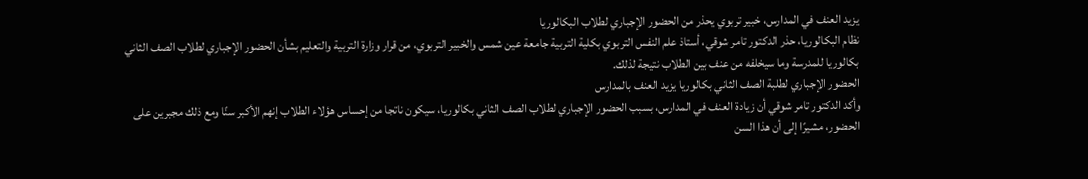يزيد العنف في المدارس، خبير تربوي يحذر من الحضور الإجباري لطلاب البكالوريا
نظام البكالوريا، حذر الدكتور تامر شوقي، أستاذ علم النفس التربوي بكلية التربية جامعة عين شمس والخبير التربوي، من قرار وزارة التربية والتعليم بشأن الحضور الإجباري لطلاب الصف الثاني بكالوريا للمدرسة وما سيخلفه من عنف بين الطلاب نتيجة لذلك.
الحضور الإجباري لطلبة الصف الثاني بكالوريا يزيد العنف بالمدارس
وأكد الدكتور تامر شوقي أن زيادة العنف في المدارس، بسبب الحضور الإجباري لطلاب الصف الثاني بكالوريا، سيكون ناتجا من إحساس هؤلاء الطلاب إنهم الأكبر سنًا ومع ذلك مجبرين على الحضور، مشيرًا إلى أن هذا السن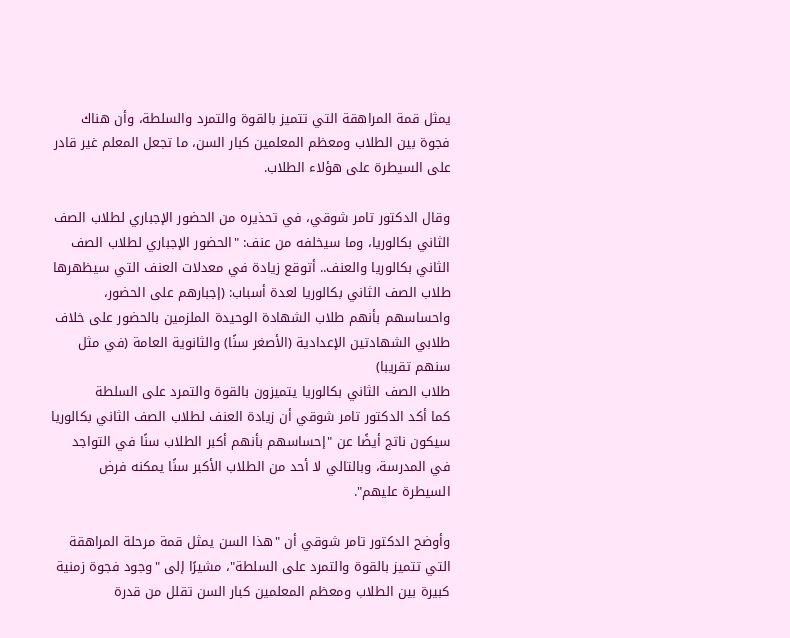يمثل قمة المراهقة التي تتميز بالقوة والتمرد والسلطة، وأن هناك فجوة بين الطلاب ومعظم المعلمين كبار السن، ما تجعل المعلم غير قادر على السيطرة على هؤلاء الطلاب.

وقال الدكتور تامر شوقي، في تحذيره من الحضور الإجباري لطلاب الصف الثاني بكالوريا، وما سيخلفه من عنف: "الحضور الإجباري لطلاب الصف الثاني بكالوريا والعنف.. أتوقع زيادة في معدلات العنف التي سيظهرها طلاب الصف الثاني بكالوريا لعدة أسباب: (إجبارهم على الحضور، واحساسهم بأنهم طلاب الشهادة الوحيدة الملزمين بالحضور على خلاف طلابي الشهادتين الإعدادية (الأصغر سنًا) والثانوية العامة (في مثل سنهم تقريبا)
طلاب الصف الثاني بكالوريا يتميزون بالقوة والتمرد على السلطة
كما أكد الدكتور تامر شوقي أن زيادة العنف لطلاب الصف الثاني بكالوريا سيكون ناتج أيضًا عن "إحساسهم بأنهم أكبر الطلاب سنًا في التواجد في المدرسة، وبالتالي لا أحد من الطلاب الأكبر سنًا يمكنه فرض السيطرة عليهم".

وأوضح الدكتور تامر شوقي أن "هذا السن يمثل قمة مرحلة المراهقة التي تتميز بالقوة والتمرد على السلطة"، مشيرًا إلى "وجود فجوة زمنية كبيرة بين الطلاب ومعظم المعلمين كبار السن تقلل من قدرة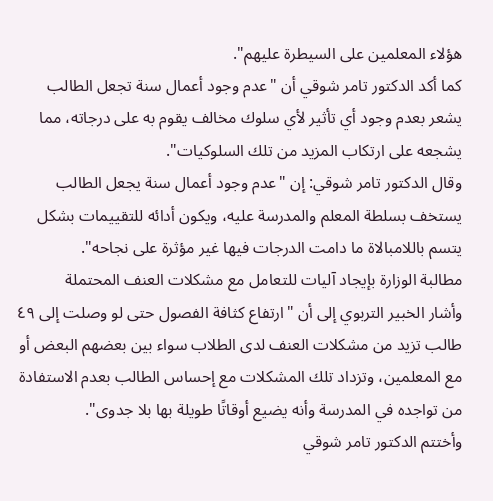هؤلاء المعلمين على السيطرة عليهم".
كما أكد الدكتور تامر شوقي أن "عدم وجود أعمال سنة تجعل الطالب يشعر بعدم وجود أي تأثير لأي سلوك مخالف يقوم به على درجاته، مما يشجعه على ارتكاب المزيد من تلك السلوكيات".
وقال الدكتور تامر شوقي: إن "عدم وجود أعمال سنة يجعل الطالب يستخف بسلطة المعلم والمدرسة عليه، ويكون أدائه للتقييمات بشكل يتسم باللامبالاة ما دامت الدرجات فيها غير مؤثرة على نجاحه".
مطالبة الوزارة بإيجاد آليات للتعامل مع مشكلات العنف المحتملة
وأشار الخبير التربوي إلى أن "ارتفاع كثافة الفصول حتى لو وصلت إلى ٤٩ طالب تزيد من مشكلات العنف لدى الطلاب سواء بين بعضهم البعض أو مع المعلمين، وتزداد تلك المشكلات مع إحساس الطالب بعدم الاستفادة من تواجده في المدرسة وأنه يضيع أوقاتًا طويلة بها بلا جدوى".
وأختتم الدكتور تامر شوقي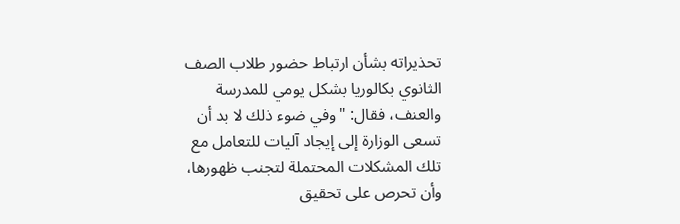تحذيراته بشأن ارتباط حضور طلاب الصف الثانوي بكالوريا بشكل يومي للمدرسة والعنف، فقال: "وفي ضوء ذلك لا بد أن تسعى الوزارة إلى إيجاد آليات للتعامل مع تلك المشكلات المحتملة لتجنب ظهورها، وأن تحرص على تحقيق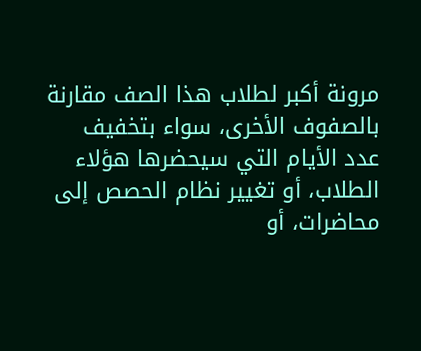مرونة أكبر لطلاب هذا الصف مقارنة بالصفوف الأخرى، سواء بتخفيف عدد الأيام التي سيحضرها هؤلاء الطلاب، أو تغيير نظام الحصص إلى محاضرات، أو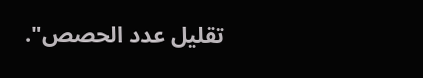تقليل عدد الحصص".